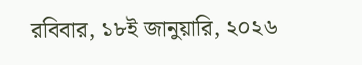রবিবার, ১৮ই জানুয়ারি, ২০২৬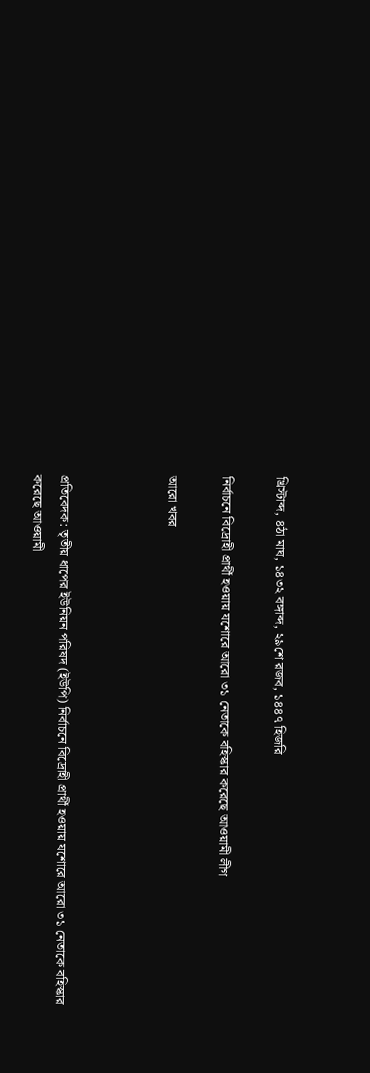খ্রিস্টাব্দ, ৪ঠা মাঘ, ১৪৩২ বঙ্গাব্দ, ২৯শে রজব, ১৪৪৭ হিজরি

নির্বাচনে বিদ্রোহী প্রার্থী হওয়ায় যশোরে আরো ৩১ নেতাকে বহিস্কার করেছে আওয়ামী লীগ

আরো খবর



প্রতিবেদক: তৃতীয় ধাপের ইউনিয়ন পরিষদ (ইউপি) নির্বাচনে বিদ্রোহী প্রার্থী হওয়ায় যশোরে আরো ৩১ নেতাকে বহিস্কার করেছে আওয়ামী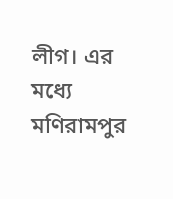লীগ। এর মধ্যে মণিরামপুর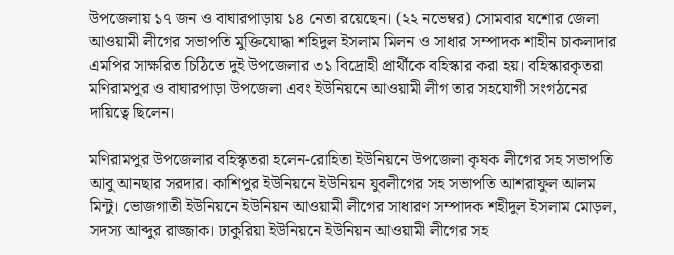উপজেলায় ১৭ জন ও বাঘারপাড়ায় ১৪ নেতা রয়েছেন। (২২ নভেম্বর) সোমবার যশোর জেলা আওয়ামী লীগের সভাপতি মুক্তিযোদ্ধা শহিদুল ইসলাম মিলন ও সাধার সম্পাদক শাহীন চাকলাদার এমপির সাক্ষরিত চিঠিতে দুই উপজেলার ৩১ বিদ্রোহী প্রার্থীকে বহিস্কার করা হয়। বহিস্কারকৃতরা মণিরামপুর ও বাঘারপাড়া উপজেলা এবং ইউনিয়নে আওয়ামী লীগ তার সহযোগী সংগঠনের দায়িত্বে ছিলেন।

মণিরামপুর উপজেলার বহিস্কৃতরা হলেন-রোহিতা ইউনিয়নে উপজেলা কৃষক লীগের সহ সভাপতি আবু আনছার সরদার। কাশিপুর ইউনিয়নে ইউনিয়ন যুবলীগের সহ সভাপতি আশরাফুল আলম মিন্টু। ভোজগাতী ইউনিয়নে ইউনিয়ন আওয়ামী লীগের সাধারণ সম্পাদক শহীদুল ইসলাম মোড়ল, সদস্য আব্দুর রাজ্জাক। ঢাকুরিয়া ইউনিয়নে ইউনিয়ন আওয়ামী লীগের সহ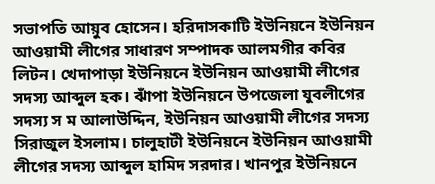সভাপতি আয়ুব হোসেন। হরিদাসকাটি ইউনিয়নে ইউনিয়ন আওয়ামী লীগের সাধারণ সম্পাদক আলমগীর কবির লিটন। খেদাপাড়া ইউনিয়নে ইউনিয়ন আওয়ামী লীগের সদস্য আব্দুল হক। ঝাঁপা ইউনিয়নে উপজেলা যুবলীগের সদস্য স ম আলাউদ্দিন, ইউনিয়ন আওয়ামী লীগের সদস্য সিরাজুল ইসলাম। চালুহাটী ইউনিয়নে ইউনিয়ন আওয়ামী লীগের সদস্য আব্দুল হামিদ সরদার। খানপুর ইউনিয়নে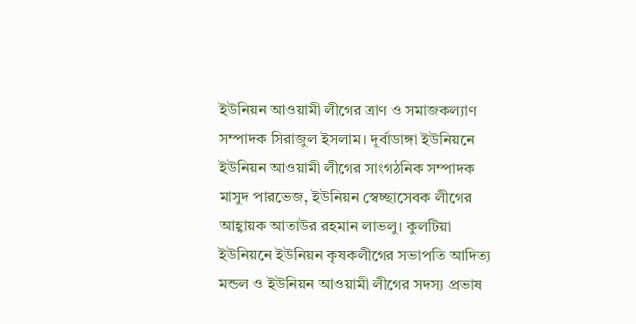ইউনিয়ন আওয়ামী লীগের ত্রাণ ও সমাজকল্যাণ সম্পাদক সিরাজুল ইসলাম। দূর্বাডাঙ্গা ইউনিয়নে ইউনিয়ন আওয়ামী লীগের সাংগঠনিক সম্পাদক মাসুদ পারভেজ, ইউনিয়ন স্বেচ্ছাসেবক লীগের আহ্বায়ক আতাউর রহমান লাভলু। কুলটিয়া ইউনিয়নে ইউনিয়ন কৃষকলীগের সভাপতি আদিত্য মন্ডল ও ইউনিয়ন আওয়ামী লীগের সদস্য প্রভাষ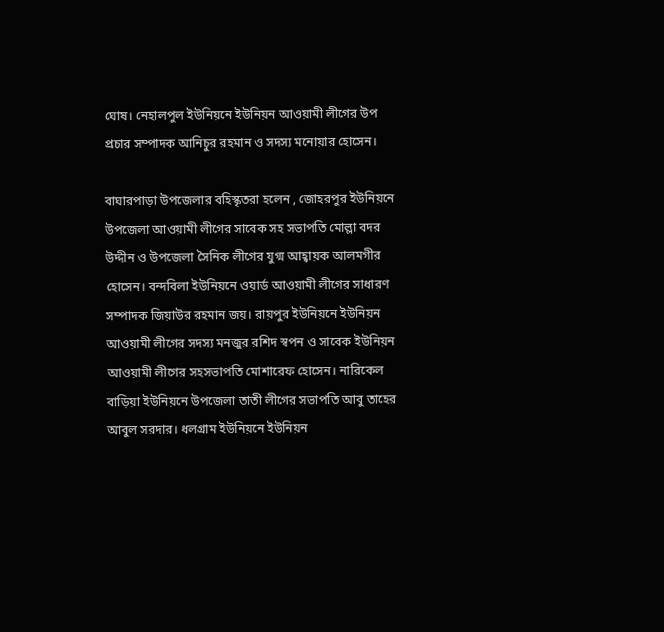ঘোষ। নেহালপুল ইউনিয়নে ইউনিয়ন আওয়ামী লীগের উপ প্রচার সম্পাদক আনিচুর রহমান ও সদস্য মনোয়ার হোসেন।

বাঘারপাড়া উপজেলার বহিস্কৃতরা হলেন , জোহরপুর ইউনিয়নে উপজেলা আওয়ামী লীগের সাবেক সহ সভাপতি মোল্লা বদর উদ্দীন ও উপজেলা সৈনিক লীগের যুগ্ম আহ্বায়ক আলমগীর হোসেন। বন্দবিলা ইউনিয়নে ওয়ার্ড আওয়ামী লীগের সাধারণ সম্পাদক জিয়াউর রহমান জয়। রায়পুর ইউনিয়নে ইউনিয়ন আওয়ামী লীগের সদস্য মনজুর রশিদ স্বপন ও সাবেক ইউনিয়ন আওয়ামী লীগের সহসভাপতি মোশারেফ হোসেন। নারিকেল বাড়িয়া ইউনিয়নে উপজেলা তাতী লীগের সভাপতি আবু তাহের আবুল সরদার। ধলগ্রাম ইউনিয়নে ইউনিয়ন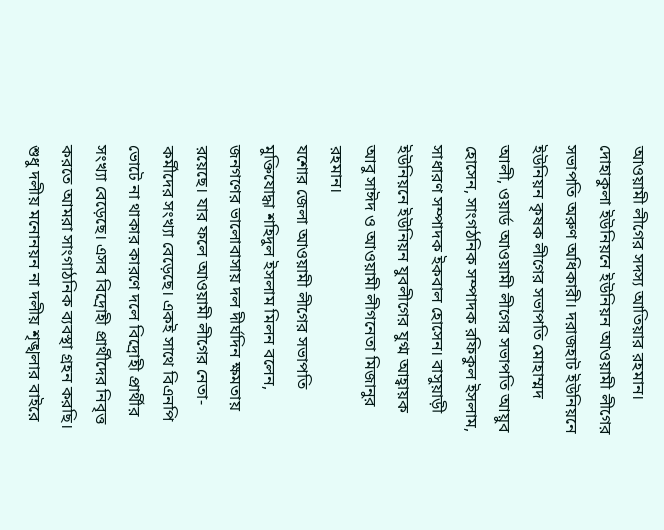আওয়ামী লীগের সদস্য আতিয়ার রহমান। দোহাকুলা ইউনিয়নে ইউনিয়ন আওয়ামী লীগের সভাপতি অরুণ অধিকারী। দরাজহাট ইউনিয়নে ইউনিয়ন কৃষক লীগের সভাপতি মোহাম্মদ আলী, ওয়ার্ড আওয়ামী লীগের সভাপতি আয়ুব হোসেন, সাংগঠনিক সম্পাদক রফিকুল ইসলাম, সাধারণ সম্পাদক ইকবাল হোসেন। বাসুয়াড়ী ইউনিয়নে ইউনিয়ন যুবলীগের যুগ্ম আহ্বায়ক আবু সাঈদ ও আওয়ামী লীগনেতা মিজানুর রহমান।
যশোর জেলা আওয়ামী লীগের সভাপতি মুক্তিযোদ্ধা শহিদুল ইসলাম মিলন বলেন, জনগণের ভালোবাসায় দল দীর্ঘদিন ক্ষমতায় রয়েছে। যার ফলে আওয়ামী লীগের নেতা-কর্মীদের সংখ্যা বেড়েছে। একই সাথে বিএনপি ভোটে না থাকার কারণে দলে বিদ্রোহী প্রার্থীর সংখ্যা বেড়েছে। এসব বিদ্রোহী প্রার্থীদের নিবৃত্ত করতে আমরা সাংগাঠনিক ব্যবস্থা গ্রহন করছি। শুধু দলীয় মনোনয়ন না দলীয় শৃঙ্খলার বাইরে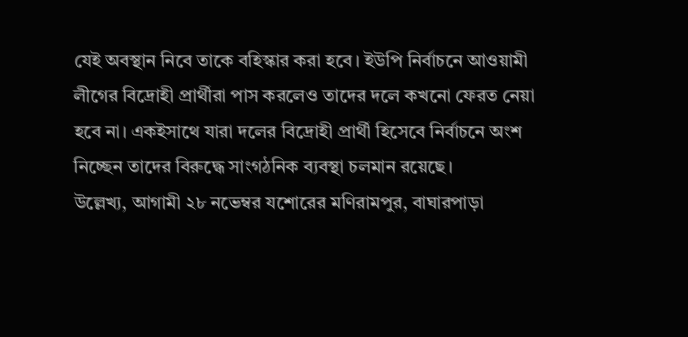যেই অবস্থান নিবে তাকে বহিস্কার করা হবে। ইউপি নির্বাচনে আওয়ামী লীগের বিদ্রোহী প্রার্থীরা পাস করলেও তাদের দলে কখনো ফেরত নেয়া হবে না। একইসাথে যারা দলের বিদ্রোহী প্রার্থী হিসেবে নির্বাচনে অংশ নিচ্ছেন তাদের বিরুদ্ধে সাংগঠনিক ব্যবস্থা চলমান রয়েছে।
উল্লেখ্য, আগামী ২৮ নভেম্বর যশোরের মণিরামপুর, বাঘারপাড়া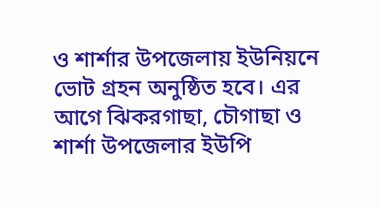ও শার্শার উপজেলায় ইউনিয়নে ভোট গ্রহন অনুষ্ঠিত হবে। এর আগে ঝিকরগাছা, চৌগাছা ও শার্শা উপজেলার ইউপি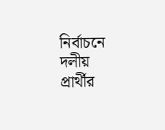নির্বাচনে দলীয় প্রার্থীর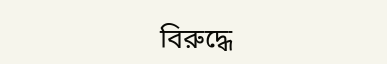বিরুদ্ধে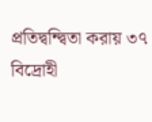প্রতিদ্বন্দ্বিতা করায় ৩৭ বিদ্রোহী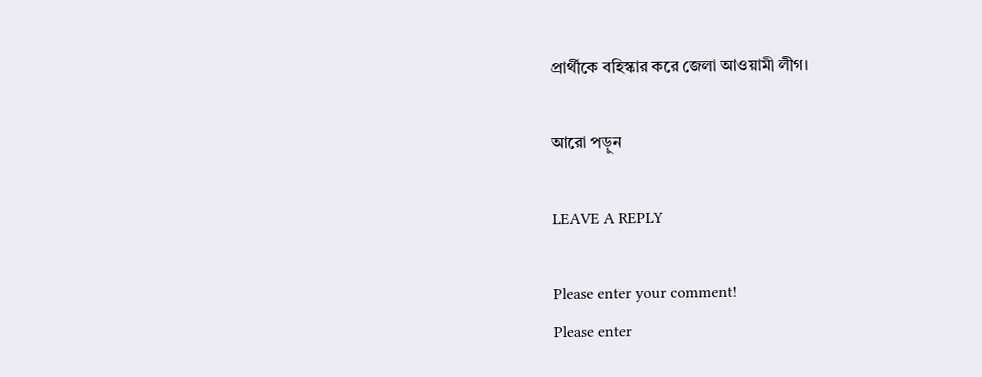প্রার্থীকে বহিস্কার করে জেলা আওয়ামী লীগ।

আরো পড়ুন

LEAVE A REPLY

Please enter your comment!
Please enter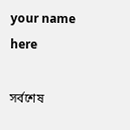your name here

সর্বশেষ